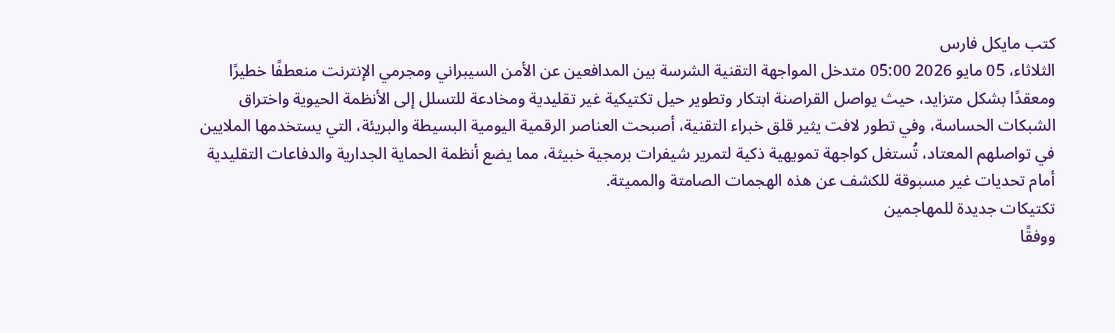كتب مايكل فارس
الثلاثاء، 05 مايو 2026 05:00 متدخل المواجهة التقنية الشرسة بين المدافعين عن الأمن السيبراني ومجرمي الإنترنت منعطفًا خطيرًا ومعقدًا بشكل متزايد، حيث يواصل القراصنة ابتكار وتطوير حيل تكتيكية غير تقليدية ومخادعة للتسلل إلى الأنظمة الحيوية واختراق الشبكات الحساسة، وفي تطور لافت يثير قلق خبراء التقنية، أصبحت العناصر الرقمية اليومية البسيطة والبريئة، التي يستخدمها الملايين في تواصلهم المعتاد، تُستغل كواجهة تمويهية ذكية لتمرير شيفرات برمجية خبيثة، مما يضع أنظمة الحماية الجدارية والدفاعات التقليدية أمام تحديات غير مسبوقة للكشف عن هذه الهجمات الصامتة والمميتة.
تكتيكات جديدة للمهاجمين
ووفقًا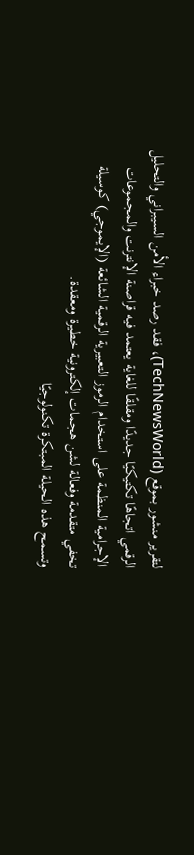لتقرير منشور بموقع (TechNewsWorld)، فقد رصد خبراء الأمن السيبراني والتحليل الرقمي اتجاهًا تكتيكيًا جديدًا ومقلقًا للغاية يعتمد فيه قراصنة الإنترنت والمجموعات الإجرامية المنظمة على استخدام الرموز التعبيرية الرقمية الشائعة (الإيموجي) كوسيلة تخفي متقدمة وفعالة لشن هجمات إلكترونية خطيرة ومعقدة.
وتسمح هذه الحيلة المبتكرة تكنولوجيًا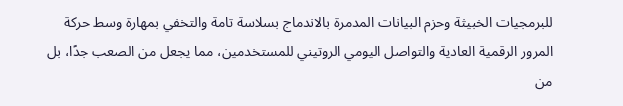للبرمجيات الخبيثة وحزم البيانات المدمرة بالاندماج بسلاسة تامة والتخفي بمهارة وسط حركة المرور الرقمية العادية والتواصل اليومي الروتيني للمستخدمين، مما يجعل من الصعب جدًا، بل من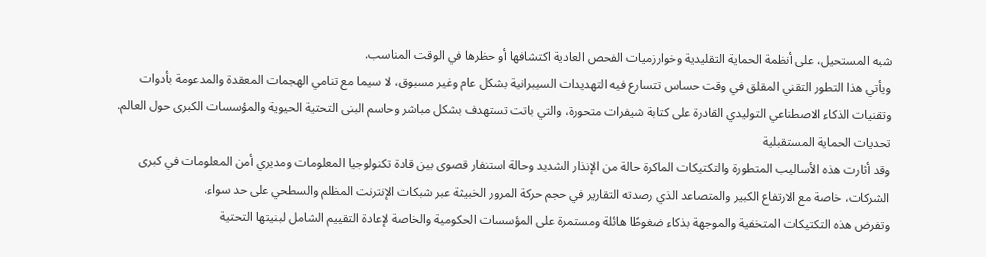شبه المستحيل، على أنظمة الحماية التقليدية وخوارزميات الفحص العادية اكتشافها أو حظرها في الوقت المناسب.
ويأتي هذا التطور التقني المقلق في وقت حساس تتسارع فيه التهديدات السيبرانية بشكل عام وغير مسبوق، لا سيما مع تنامي الهجمات المعقدة والمدعومة بأدوات وتقنيات الذكاء الاصطناعي التوليدي القادرة على كتابة شيفرات متحورة، والتي باتت تستهدف بشكل مباشر وحاسم البنى التحتية الحيوية والمؤسسات الكبرى حول العالم.
تحديات الحماية المستقبلية
وقد أثارت هذه الأساليب المتطورة والتكتيكات الماكرة حالة من الإنذار الشديد وحالة استنفار قصوى بين قادة تكنولوجيا المعلومات ومديري أمن المعلومات في كبرى الشركات، خاصة مع الارتفاع الكبير والمتصاعد الذي رصدته التقارير في حجم حركة المرور الخبيثة عبر شبكات الإنترنت المظلم والسطحي على حد سواء.
وتفرض هذه التكتيكات المتخفية والموجهة بذكاء ضغوطًا هائلة ومستمرة على المؤسسات الحكومية والخاصة لإعادة التقييم الشامل لبنيتها التحتية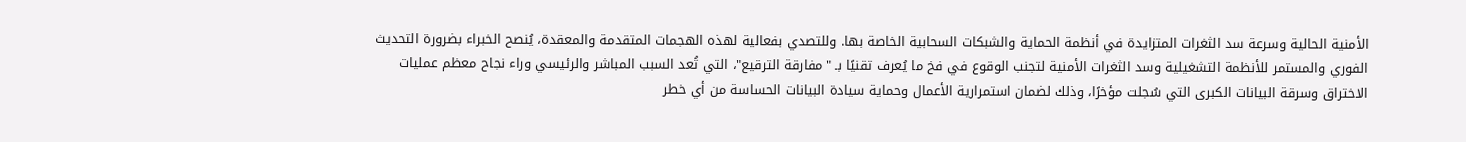الأمنية الحالية وسرعة سد الثغرات المتزايدة في أنظمة الحماية والشبكات السحابية الخاصة بها. وللتصدي بفعالية لهذه الهجمات المتقدمة والمعقدة، يُنصح الخبراء بضرورة التحديث الفوري والمستمر للأنظمة التشغيلية وسد الثغرات الأمنية لتجنب الوقوع في فخ ما يُعرف تقنيًا بـ "مفارقة الترقيع"، التي تُعد السبب المباشر والرئيسي وراء نجاح معظم عمليات الاختراق وسرقة البيانات الكبرى التي سُجلت مؤخرًا، وذلك لضمان استمرارية الأعمال وحماية سيادة البيانات الحساسة من أي خطر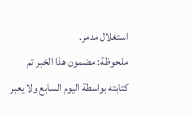استغلال مدمر.
ملحوظة: مضمون هذا الخبر تم كتابته بواسطة اليوم السابع ولا يعبر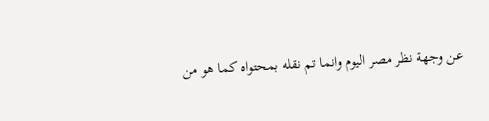عن وجهة نظر مصر اليوم وانما تم نقله بمحتواه كما هو من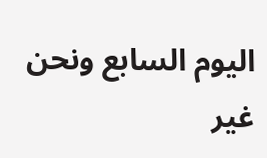اليوم السابع ونحن غير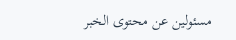مسئولين عن محتوى الخبر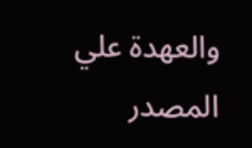والعهدة علي المصدر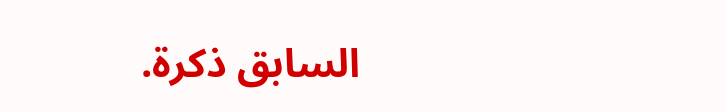السابق ذكرة.